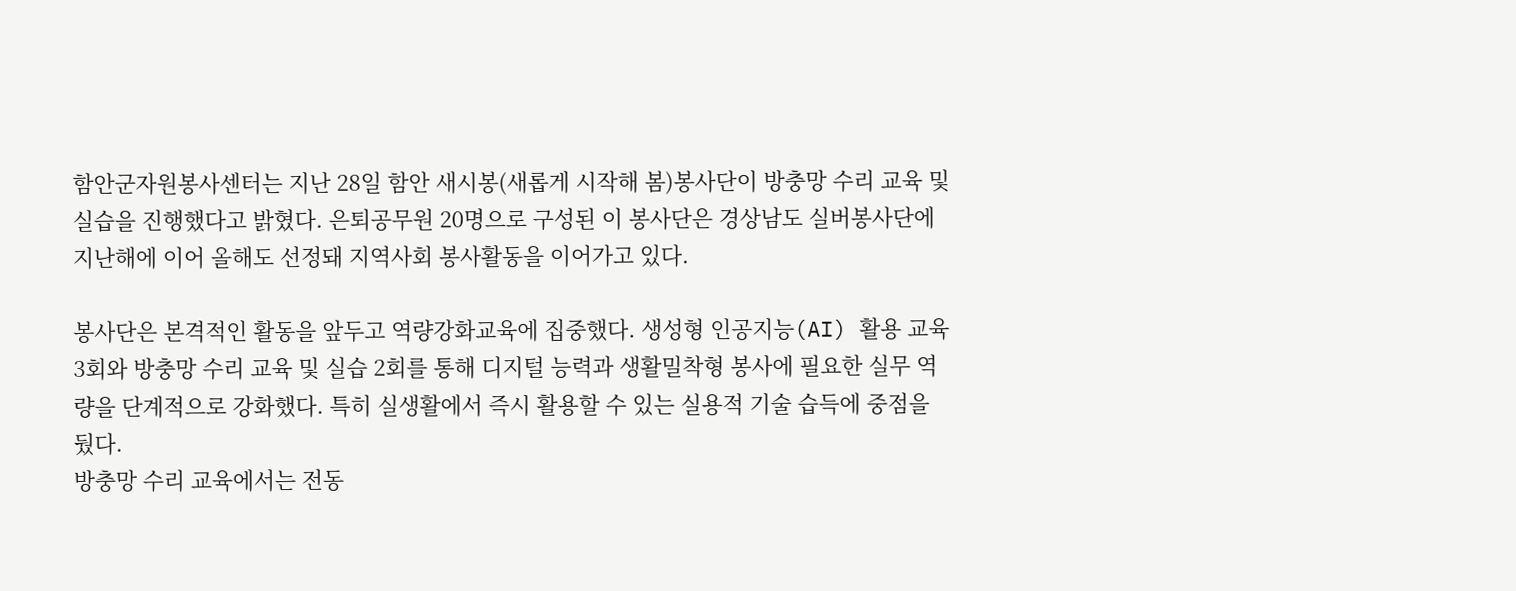함안군자원봉사센터는 지난 28일 함안 새시봉(새롭게 시작해 봄)봉사단이 방충망 수리 교육 및 실습을 진행했다고 밝혔다. 은퇴공무원 20명으로 구성된 이 봉사단은 경상남도 실버봉사단에 지난해에 이어 올해도 선정돼 지역사회 봉사활동을 이어가고 있다.

봉사단은 본격적인 활동을 앞두고 역량강화교육에 집중했다. 생성형 인공지능(AI) 활용 교육 3회와 방충망 수리 교육 및 실습 2회를 통해 디지털 능력과 생활밀착형 봉사에 필요한 실무 역량을 단계적으로 강화했다. 특히 실생활에서 즉시 활용할 수 있는 실용적 기술 습득에 중점을 뒀다.
방충망 수리 교육에서는 전동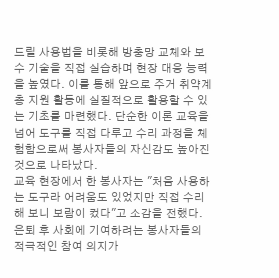드릴 사용법을 비롯해 방충망 교체와 보수 기술을 직접 실습하며 현장 대응 능력을 높였다. 이를 통해 앞으로 주거 취약계층 지원 활동에 실질적으로 활용할 수 있는 기초를 마련했다. 단순한 이론 교육을 넘어 도구를 직접 다루고 수리 과정을 체험함으로써 봉사자들의 자신감도 높아진 것으로 나타났다.
교육 현장에서 한 봉사자는 "처음 사용하는 도구라 어려움도 있었지만 직접 수리해 보니 보람이 컸다"고 소감을 전했다. 은퇴 후 사회에 기여하려는 봉사자들의 적극적인 참여 의지가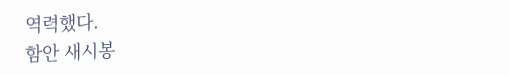역력했다.
함안 새시봉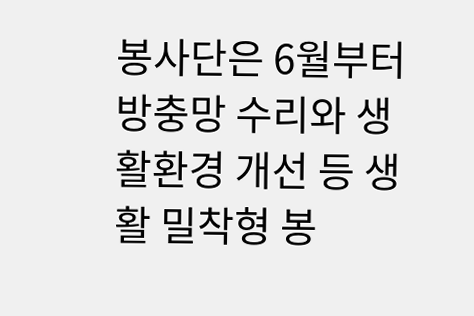봉사단은 6월부터 방충망 수리와 생활환경 개선 등 생활 밀착형 봉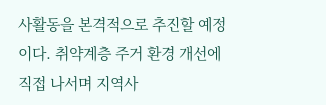사활동을 본격적으로 추진할 예정이다. 취약계층 주거 환경 개선에 직접 나서며 지역사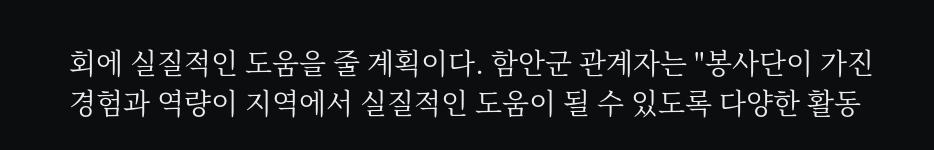회에 실질적인 도움을 줄 계획이다. 함안군 관계자는 "봉사단이 가진 경험과 역량이 지역에서 실질적인 도움이 될 수 있도록 다양한 활동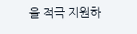을 적극 지원하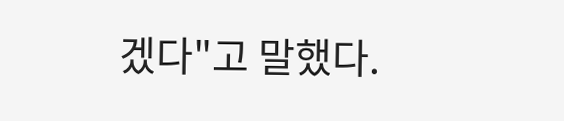겠다"고 말했다.